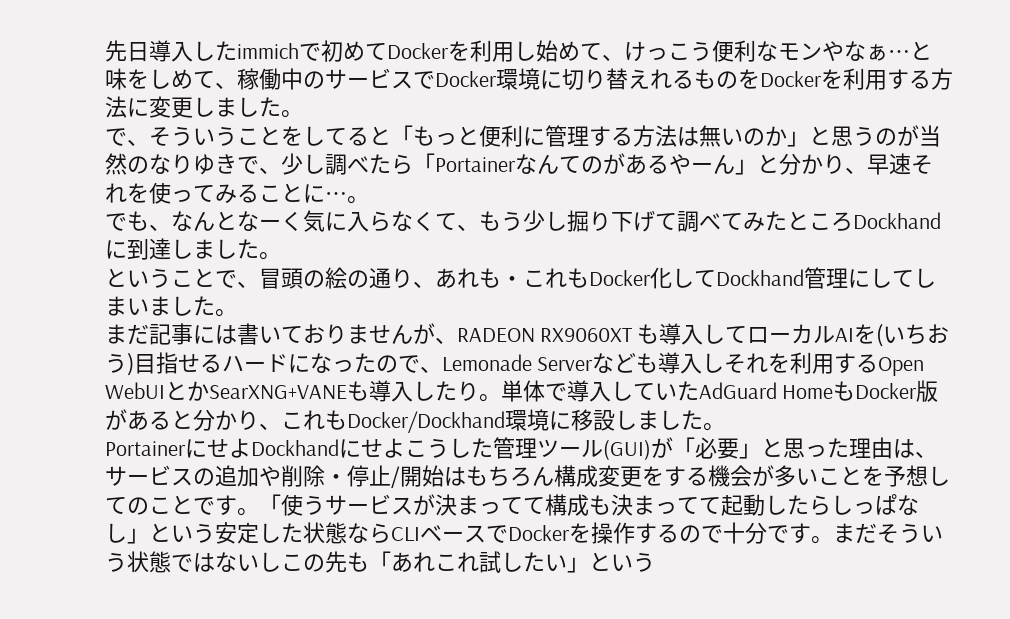先日導入したimmichで初めてDockerを利用し始めて、けっこう便利なモンやなぁ…と味をしめて、稼働中のサービスでDocker環境に切り替えれるものをDockerを利用する方法に変更しました。
で、そういうことをしてると「もっと便利に管理する方法は無いのか」と思うのが当然のなりゆきで、少し調べたら「Portainerなんてのがあるやーん」と分かり、早速それを使ってみることに…。
でも、なんとなーく気に入らなくて、もう少し掘り下げて調べてみたところDockhandに到達しました。
ということで、冒頭の絵の通り、あれも・これもDocker化してDockhand管理にしてしまいました。
まだ記事には書いておりませんが、RADEON RX9060XT も導入してローカルAIを(いちおう)目指せるハードになったので、Lemonade Serverなども導入しそれを利用するOpen WebUIとかSearXNG+VANEも導入したり。単体で導入していたAdGuard HomeもDocker版があると分かり、これもDocker/Dockhand環境に移設しました。
PortainerにせよDockhandにせよこうした管理ツール(GUI)が「必要」と思った理由は、サービスの追加や削除・停止/開始はもちろん構成変更をする機会が多いことを予想してのことです。「使うサービスが決まってて構成も決まってて起動したらしっぱなし」という安定した状態ならCLIベースでDockerを操作するので十分です。まだそういう状態ではないしこの先も「あれこれ試したい」という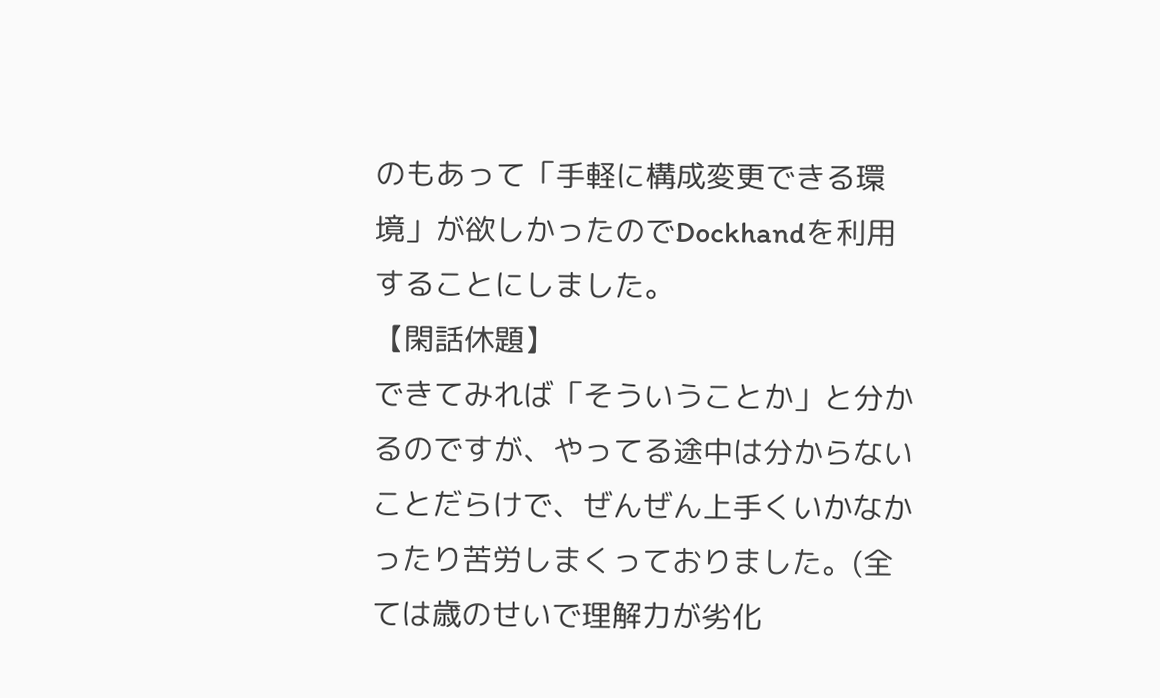のもあって「手軽に構成変更できる環境」が欲しかったのでDockhandを利用することにしました。
【閑話休題】
できてみれば「そういうことか」と分かるのですが、やってる途中は分からないことだらけで、ぜんぜん上手くいかなかったり苦労しまくっておりました。(全ては歳のせいで理解力が劣化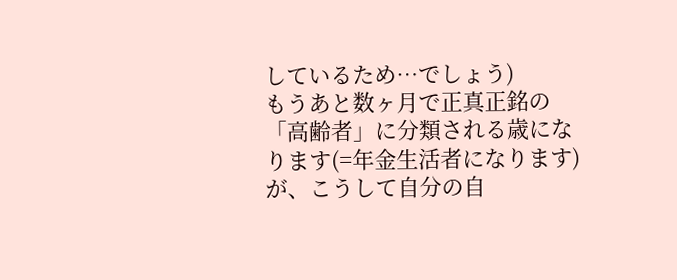しているため…でしょう)
もうあと数ヶ月で正真正銘の「高齢者」に分類される歳になります(=年金生活者になります)が、こうして自分の自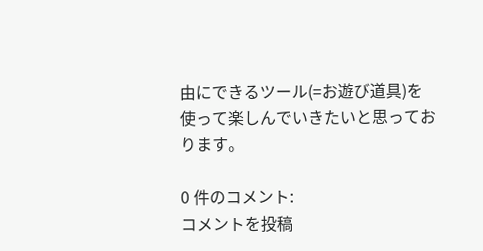由にできるツール(=お遊び道具)を使って楽しんでいきたいと思っております。

0 件のコメント:
コメントを投稿